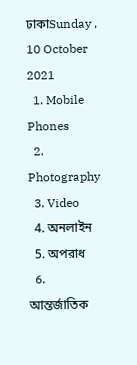ঢাকাSunday , 10 October 2021
  1. Mobile Phones
  2. Photography
  3. Video
  4. অনলাইন
  5. অপরাধ
  6. আন্তর্জাতিক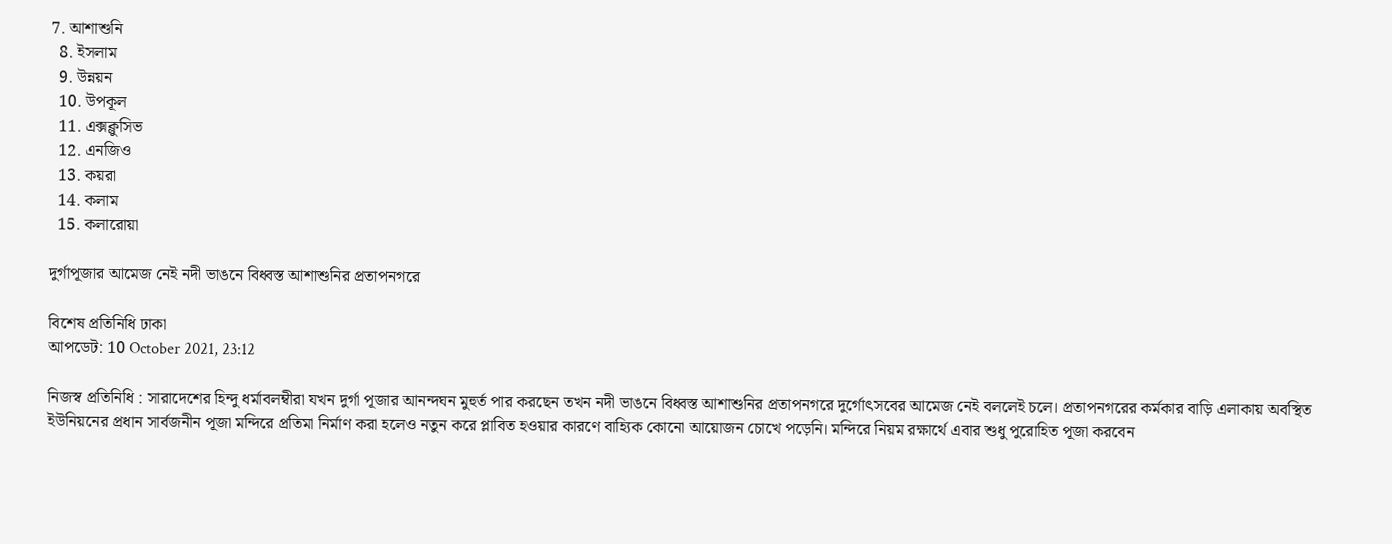7. আশাশুনি
  8. ইসলাম
  9. উন্নয়ন
  10. উপকূল
  11. এক্সক্লুসিভ
  12. এনজিও
  13. কয়রা
  14. কলাম
  15. কলারোয়া

দুর্গাপূজার আমেজ নেই নদী ভাঙনে বিধ্বস্ত আশাশুনির প্রতাপনগরে

বিশেষ প্রতিনিধি ঢাকা
আপডেট: 10 October 2021, 23:12

নিজস্ব প্রতিনিধি : সারাদেশের হিন্দু ধর্মাবলম্বীরা যখন দুর্গা পূজার আনন্দঘন মুহুর্ত পার করছেন তখন নদী ভাঙনে বিধ্বস্ত আশাশুনির প্রতাপনগরে দুর্গোৎসবের আমেজ নেই বললেই চলে। প্রতাপনগরের কর্মকার বাড়ি এলাকায় অবস্থিত ইউনিয়নের প্রধান সার্বজনীন পূজা মন্দিরে প্রতিমা নির্মাণ করা হলেও নতুন করে প্লাবিত হওয়ার কারণে বাহ্যিক কোনো আয়োজন চোখে পড়েনি। মন্দিরে নিয়ম রক্ষার্থে এবার শুধু পুরোহিত পূজা করবেন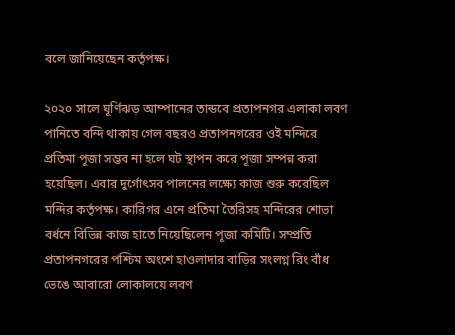বলে জানিয়েছেন কর্তৃপক্ষ।

২০২০ সালে ঘূর্ণিঝড় আম্পানের তান্ডবে প্রতাপনগর এলাকা লবণ পানিতে বন্দি থাকায় গেল বছরও প্রতাপনগরের ওই মন্দিরে প্রতিমা পূজা সম্ভব না হলে ঘট স্থাপন করে পূজা সম্পন্ন করা হয়েছিল। এবার দুর্গোৎসব পালনের লক্ষ্যে কাজ শুরু করেছিল মন্দির কর্তৃপক্ষ। কারিগর এনে প্রতিমা তৈরিসহ মন্দিরের শোভা বর্ধনে বিভিন্ন কাজ হাতে নিয়েছিলেন পূজা কমিটি। সম্প্রতি প্রতাপনগরের পশ্চিম অংশে হাওলাদার বাড়ির সংলগ্ন রিং বাঁধ ভেঙে আবারো লোকালয়ে লবণ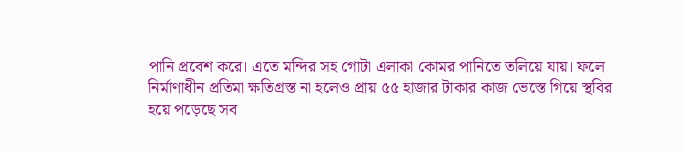পানি প্রবেশ করে। এতে মন্দির সহ গোটা এলাকা কোমর পানিতে তলিয়ে যায়। ফলে নির্মাণাধীন প্রতিমা ক্ষতিগ্রস্ত না হলেও প্রায় ৫৫ হাজার টাকার কাজ ভেস্তে গিয়ে স্থবির হয়ে পড়েছে সব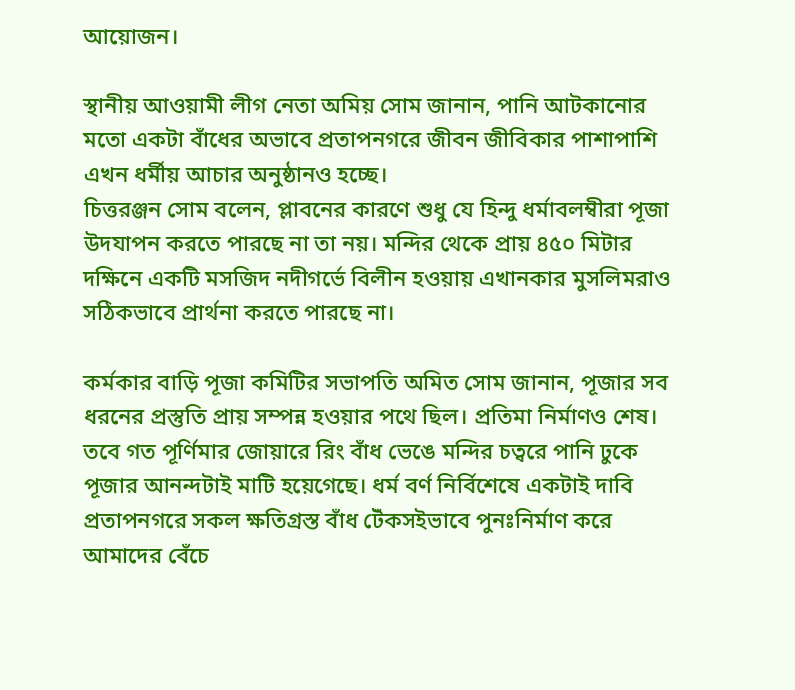আয়োজন।

স্থানীয় আওয়ামী লীগ নেতা অমিয় সোম জানান, পানি আটকানোর মতো একটা বাঁধের অভাবে প্রতাপনগরে জীবন জীবিকার পাশাপাশি এখন ধর্মীয় আচার অনুষ্ঠানও হচ্ছে।
চিত্তরঞ্জন সোম বলেন, প্লাবনের কারণে শুধু যে হিন্দু ধর্মাবলম্বীরা পূজা উদযাপন করতে পারছে না তা নয়। মন্দির থেকে প্রায় ৪৫০ মিটার দক্ষিনে একটি মসজিদ নদীগর্ভে বিলীন হওয়ায় এখানকার মুসলিমরাও সঠিকভাবে প্রার্থনা করতে পারছে না।

কর্মকার বাড়ি পূজা কমিটির সভাপতি অমিত সোম জানান, পূজার সব ধরনের প্রস্তুতি প্রায় সম্পন্ন হওয়ার পথে ছিল। প্রতিমা নির্মাণও শেষ। তবে গত পূর্ণিমার জোয়ারে রিং বাঁধ ভেঙে মন্দির চত্বরে পানি ঢুকে পূজার আনন্দটাই মাটি হয়েগেছে। ধর্ম বর্ণ নির্বিশেষে একটাই দাবি প্রতাপনগরে সকল ক্ষতিগ্রস্ত বাঁধ টেঁকসইভাবে পুনঃনির্মাণ করে আমাদের বেঁচে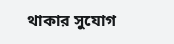থাকার সুযোগ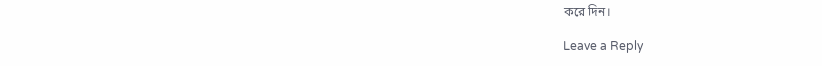করে দিন।

Leave a Reply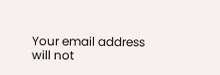Your email address will not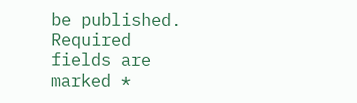be published. Required fields are marked *